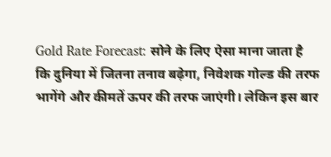Gold Rate Forecast: सोने के लिए ऐसा माना जाता है कि दुनिया में जितना तनाव बढ़ेगा, निवेशक गोल्ड की तरफ भागेंगे और कीमतें ऊपर की तरफ जाएंगी। लेकिन इस बार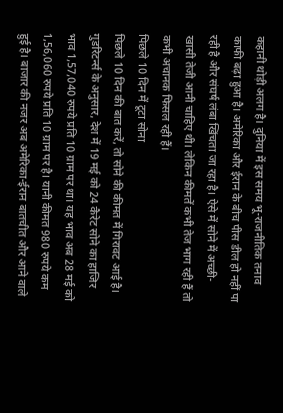कहानी थोड़ी अलग है। दुनिया में इस समय भू-राजनीतिक तनाव काफी बढ़ा हुआ है। अमेरिका और ईरान के बीच पीस डील हो नहीं पा रही है और संघर्ष लंबा खिंचता जा रहा है। ऐसे में सोने में अच्छी-खासी तेजी आनी चाहिए थी। लेकिन कीमतें कभी तेज भाग रही हैं तो कभी अचानक फिसल रही हैं।
पिछले 10 दिन में टूटा सोना
पिछले 10 दिन की बात करें, तो सोने की कीमत में गिरावट आई है। गुडरिटर्न्स के अनुसार, देश में 19 मई को 24 कैरेट सोने का हाजिर भाव 1,57,040 रुपये प्रति 10 ग्राम पर था। यह भाव अब 28 मई को 1,56,060 रुपये प्रति 10 ग्राम पर है। यानी कीमत 980 रुपये कम हुई है। बाजार की नजर अब अमेरिका-ईरान बातचीत और आने वाले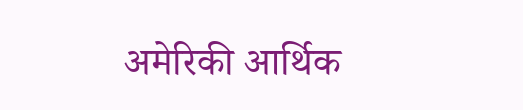अमेरिकी आर्थिक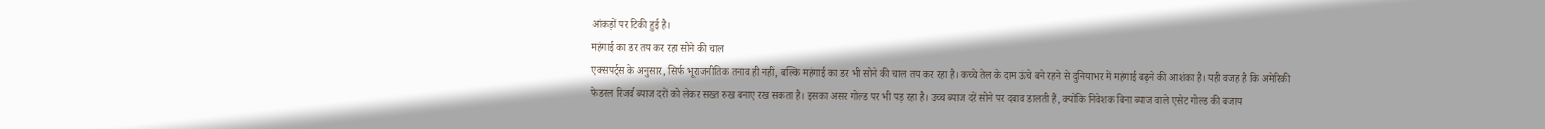आंकड़ों पर टिकी हुई है।
महंगाई का डर तय कर रहा सोने की चाल
एक्सपर्ट्स के अनुसार, सिर्फ भूराजनीतिक तनाव ही नहीं, बल्कि महंगाई का डर भी सोने की चाल तय कर रहा है। कच्चे तेल के दाम ऊंचे बने रहने से दुनियाभर में महंगाई बढ़ने की आशंका है। यही वजह है कि अमेरिकी फेडरल रिजर्व ब्याज दरों को लेकर सख्त रुख बनाए रख सकता है। इसका असर गोल्ड पर भी पड़ रहा है। उच्च ब्याज दरें सोने पर दबाव डालती हैं, क्योंकि निवेशक बिना ब्याज वाले एसेट गोल्ड की बजाय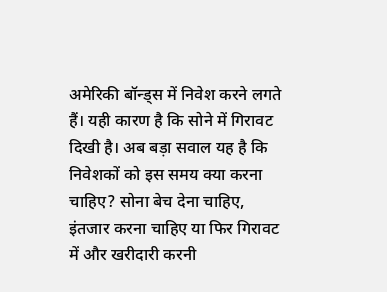अमेरिकी बॉन्ड्स में निवेश करने लगते हैं। यही कारण है कि सोने में गिरावट दिखी है। अब बड़ा सवाल यह है कि निवेशकों को इस समय क्या करना चाहिए? सोना बेच देना चाहिए, इंतजार करना चाहिए या फिर गिरावट में और खरीदारी करनी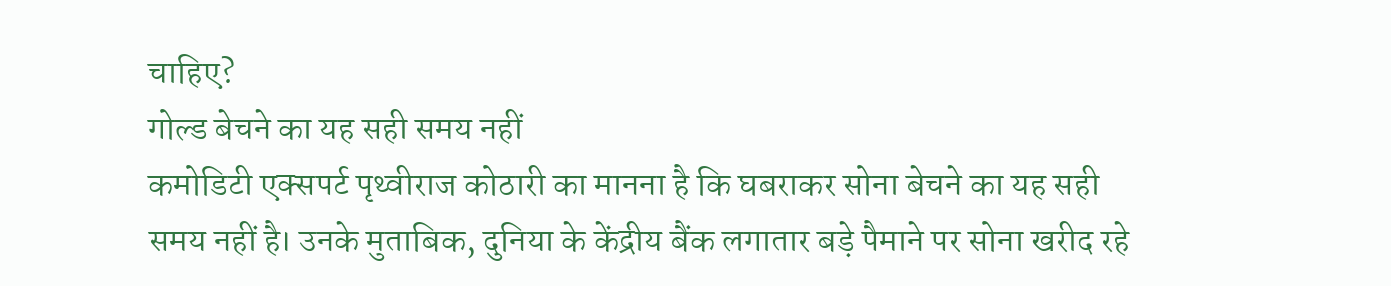चाहिए?
गोल्ड बेचने का यह सही समय नहीं
कमोडिटी एक्सपर्ट पृथ्वीराज कोठारी का मानना है कि घबराकर सोना बेचने का यह सही समय नहीं है। उनके मुताबिक, दुनिया के केंद्रीय बैंक लगातार बड़े पैमाने पर सोना खरीद रहे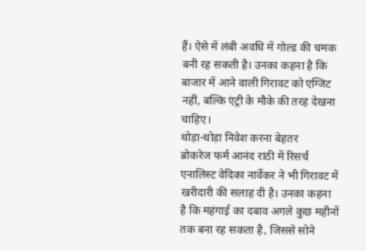हैं। ऐसे में लंबी अवधि में गोल्ड की चमक बनी रह सकती है। उनका कहना है कि बाजार में आने वाली गिरावट को एग्जिट नहीं, बल्कि एंट्री के मौके की तरह देखना चाहिए।
थोड़ा-थोड़ा निवेश करना बेहतर
ब्रोकरेज फर्म आनंद राठी में रिसर्च एनालिस्ट वेदिका नार्वेकर ने भी गिरावट में खरीदारी की सलाह दी है। उनका कहना है कि महंगाई का दबाव अगले कुछ महीनों तक बना रह सकता है, जिससे सोने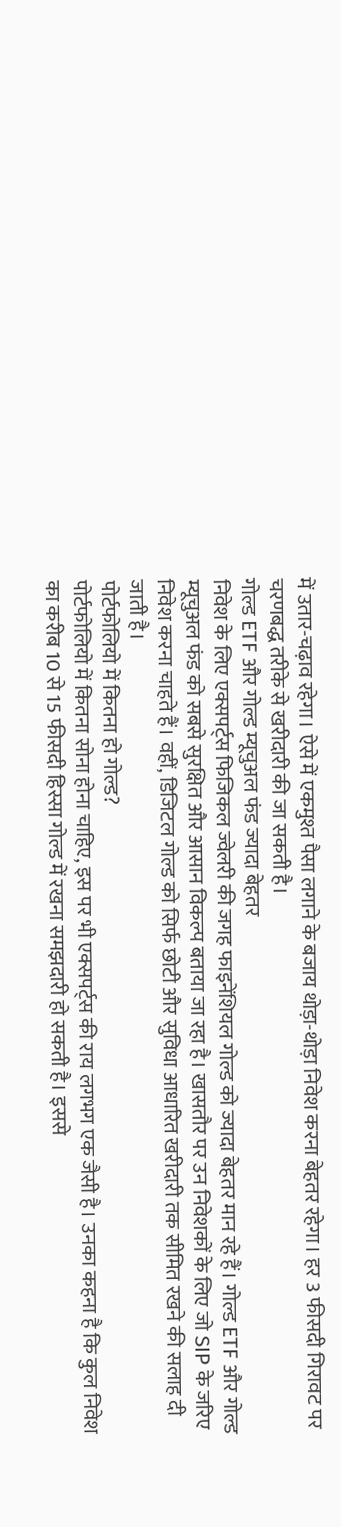में उतार-चढ़ाव रहेगा। ऐसे में एकमुश्त पैसा लगाने के बजाय थोड़ा-थोड़ा निवेश करना बेहतर रहेगा। हर 3 फीसदी गिरावट पर चरणबद्ध तरीके से खरीदारी की जा सकती है।
गोल्ड ETF और गोल्ड म्यूचुअल फंड ज्यादा बेहतर
निवेश के लिए एक्सपर्ट्स फिजिकल ज्वेलरी की जगह फाइनेंशियल गोल्ड को ज्यादा बेहतर मान रहे हैं। गोल्ड ETF और गोल्ड म्यूचुअल फंड को सबसे सुरक्षित और आसान विकल्प बताया जा रहा है। खासतौर पर उन निवेशकों के लिए जो SIP के जरिए निवेश करना चाहते हैं। वहीं, डिजिटल गोल्ड को सिर्फ छोटी और सुविधा आधारित खरीदारी तक सीमित रखने की सलाह दी जाती है।
पोर्टफोलियो में कितना हो गोल्ड?
पोर्टफोलियो में कितना सोना होना चाहिए, इस पर भी एक्सपर्ट्स की राय लगभग एक जैसी है। उनका कहना है कि कुल निवेश का करीब 10 से 15 फीसदी हिस्सा गोल्ड में रखना समझदारी हो सकती है। इससे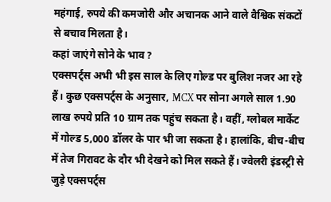महंगाई, रुपये की कमजोरी और अचानक आने वाले वैश्विक संकटों से बचाव मिलता है।
कहां जाएंगे सोने के भाव?
एक्सपर्ट्स अभी भी इस साल के लिए गोल्ड पर बुलिश नजर आ रहे हैं। कुछ एक्सपर्ट्स के अनुसार, MCX पर सोना अगले साल 1.90 लाख रुपये प्रति 10 ग्राम तक पहुंच सकता है। वहीं, ग्लोबल मार्केट में गोल्ड 5,000 डॉलर के पार भी जा सकता है। हालांकि, बीच-बीच में तेज गिरावट के दौर भी देखने को मिल सकते हैं। ज्वेलरी इंडस्ट्री से जुड़े एक्सपर्ट्स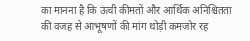का मानना है कि ऊंची कीमतों और आर्थिक अनिश्चितता की वजह से आभूषणों की मांग थोड़ी कमजोर रह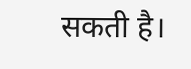सकती है।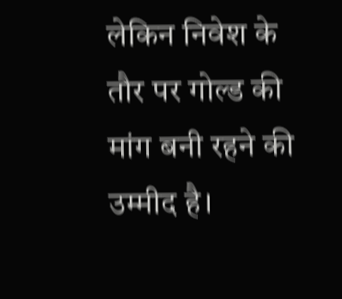लेकिन निवेश के तौर पर गोल्ड की मांग बनी रहने की उम्मीद है।